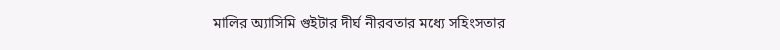মালির অ্যাসিমি গুইটার দীর্ঘ নীরবতার মধ্যে সহিংসতার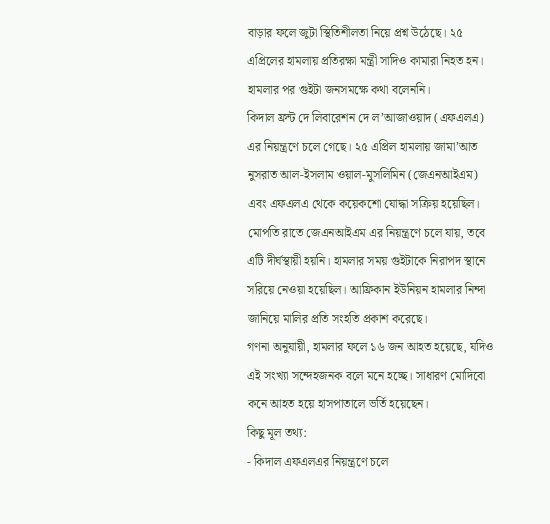বাড়ার ফলে জুটা স্থিতিশীলতা নিয়ে প্রশ্ন উঠেছে। ২৫ এপ্রিলের হামলায় প্রতিরক্ষা মন্ত্রী সাদিও কামারা নিহত হন। হামলার পর গুইটা জনসমক্ষে কথা বলেননি।
কিদাল ফ্রন্ট দে লিবারেশন দে ল’আজাওয়াদ (এফএলএ) এর নিয়ন্ত্রণে চলে গেছে। ২৫ এপ্রিল হামলায় জামা’আত নুসরাত আল-ইসলাম ওয়াল-মুসলিমিন (জেএনআইএম) এবং এফএলএ থেকে কয়েকশো যোদ্ধা সক্রিয় হয়েছিল।
মোপতি রাতে জেএনআইএম এর নিয়ন্ত্রণে চলে যায়, তবে এটি দীর্ঘস্থায়ী হয়নি। হামলার সময় গুইটাকে নিরাপদ স্থানে সরিয়ে নেওয়া হয়েছিল। আফ্রিকান ইউনিয়ন হামলার নিন্দা জানিয়ে মালির প্রতি সংহতি প্রকাশ করেছে।
গণনা অনুযায়ী, হামলার ফলে ১৬ জন আহত হয়েছে, যদিও এই সংখ্যা সন্দেহজনক বলে মনে হচ্ছে। সাধারণ মোদিবো কনে আহত হয়ে হাসপাতালে ভর্তি হয়েছেন।
কিছু মূল তথ্য:
- কিদাল এফএলএর নিয়ন্ত্রণে চলে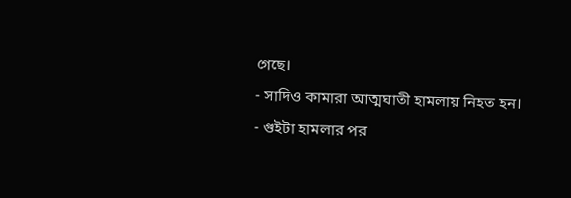গেছে।
- সাদিও কামারা আত্মঘাতী হামলায় নিহত হন।
- গুইটা হামলার পর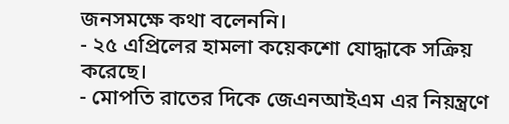জনসমক্ষে কথা বলেননি।
- ২৫ এপ্রিলের হামলা কয়েকশো যোদ্ধাকে সক্রিয় করেছে।
- মোপতি রাতের দিকে জেএনআইএম এর নিয়ন্ত্রণে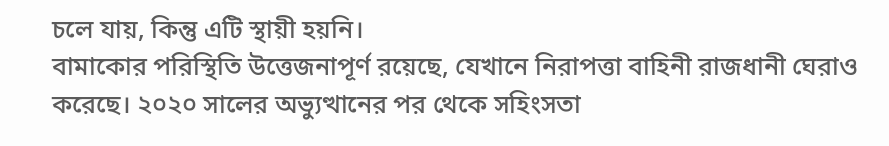চলে যায়, কিন্তু এটি স্থায়ী হয়নি।
বামাকোর পরিস্থিতি উত্তেজনাপূর্ণ রয়েছে, যেখানে নিরাপত্তা বাহিনী রাজধানী ঘেরাও করেছে। ২০২০ সালের অভ্যুত্থানের পর থেকে সহিংসতা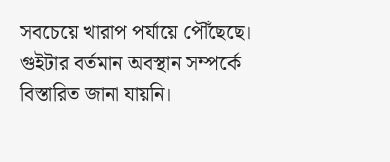সবচেয়ে খারাপ পর্যায়ে পৌঁছেছে। গুইটার বর্তমান অবস্থান সম্পর্কে বিস্তারিত জানা যায়নি।